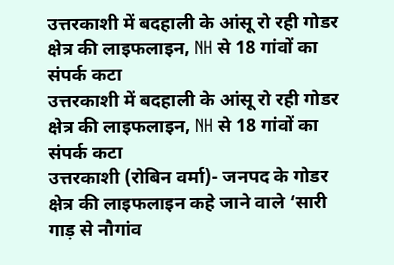उत्तरकाशी में बदहाली के आंसू रो रही गोडर क्षेत्र की लाइफलाइन, NH से 18 गांवों का संपर्क कटा
उत्तरकाशी में बदहाली के आंसू रो रही गोडर क्षेत्र की लाइफलाइन, NH से 18 गांवों का संपर्क कटा
उत्तरकाशी (रोबिन वर्मा)- जनपद के गोडर क्षेत्र की लाइफलाइन कहे जाने वाले ‘सारी गाड़ से नौगांव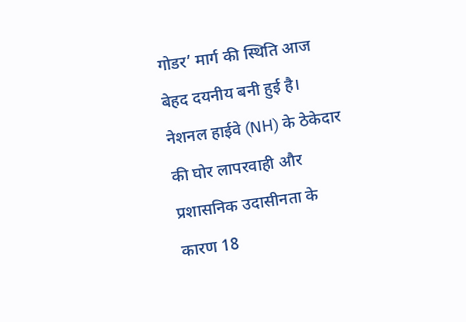गोडर’ मार्ग की स्थिति आज बेहद दयनीय बनी हुई है। नेशनल हाईवे (NH) के ठेकेदार की घोर लापरवाही और प्रशासनिक उदासीनता के कारण 18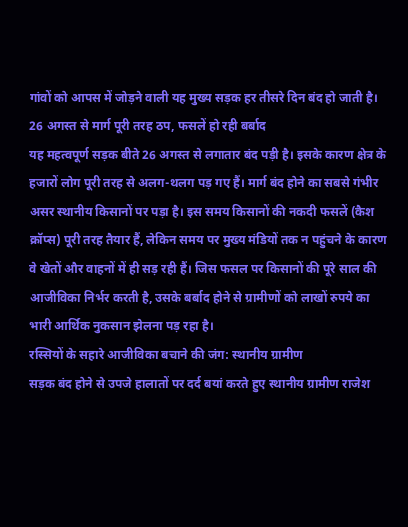गांवों को आपस में जोड़ने वाली यह मुख्य सड़क हर तीसरे दिन बंद हो जाती है।
26 अगस्त से मार्ग पूरी तरह ठप, फसलें हो रही बर्बाद
यह महत्वपूर्ण सड़क बीते 26 अगस्त से लगातार बंद पड़ी है। इसके कारण क्षेत्र के हजारों लोग पूरी तरह से अलग-थलग पड़ गए हैं। मार्ग बंद होने का सबसे गंभीर असर स्थानीय किसानों पर पड़ा है। इस समय किसानों की नकदी फसलें (कैश क्रॉप्स) पूरी तरह तैयार हैं, लेकिन समय पर मुख्य मंडियों तक न पहुंचने के कारण वे खेतों और वाहनों में ही सड़ रही हैं। जिस फसल पर किसानों की पूरे साल की आजीविका निर्भर करती है, उसके बर्बाद होने से ग्रामीणों को लाखों रुपये का भारी आर्थिक नुकसान झेलना पड़ रहा है।
रस्सियों के सहारे आजीविका बचाने की जंग: स्थानीय ग्रामीण
सड़क बंद होने से उपजे हालातों पर दर्द बयां करते हुए स्थानीय ग्रामीण राजेश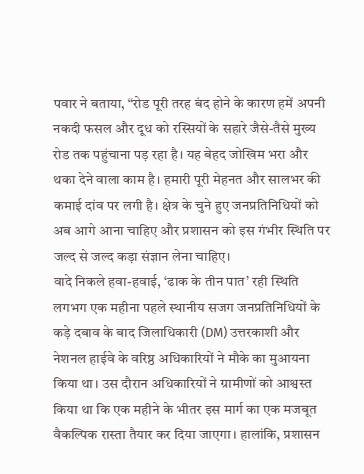पवार ने बताया, “रोड पूरी तरह बंद होने के कारण हमें अपनी नकदी फसल और दूध को रस्सियों के सहारे जैसे-तैसे मुख्य रोड तक पहुंचाना पड़ रहा है। यह बेहद जोखिम भरा और थका देने वाला काम है। हमारी पूरी मेहनत और सालभर की कमाई दांव पर लगी है। क्षेत्र के चुने हुए जनप्रतिनिधियों को अब आगे आना चाहिए और प्रशासन को इस गंभीर स्थिति पर जल्द से जल्द कड़ा संज्ञान लेना चाहिए।
वादे निकले हवा-हवाई, ‘ढाक के तीन पात’ रही स्थिति
लगभग एक महीना पहले स्थानीय सजग जनप्रतिनिधियों के कड़े दबाव के बाद जिलाधिकारी (DM) उत्तरकाशी और नेशनल हाईवे के वरिष्ठ अधिकारियों ने मौके का मुआयना किया था। उस दौरान अधिकारियों ने ग्रामीणों को आश्वस्त किया था कि एक महीने के भीतर इस मार्ग का एक मजबूत वैकल्पिक रास्ता तैयार कर दिया जाएगा। हालांकि, प्रशासन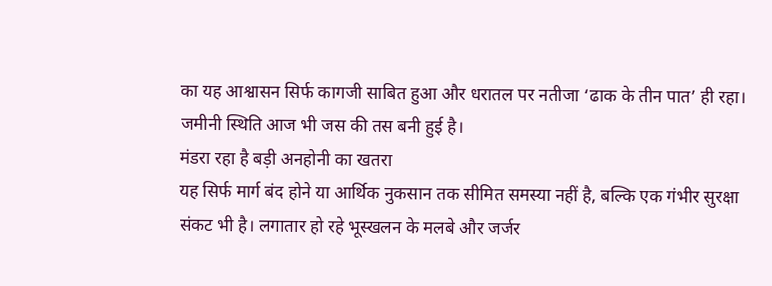का यह आश्वासन सिर्फ कागजी साबित हुआ और धरातल पर नतीजा ‘ढाक के तीन पात’ ही रहा। जमीनी स्थिति आज भी जस की तस बनी हुई है।
मंडरा रहा है बड़ी अनहोनी का खतरा
यह सिर्फ मार्ग बंद होने या आर्थिक नुकसान तक सीमित समस्या नहीं है, बल्कि एक गंभीर सुरक्षा संकट भी है। लगातार हो रहे भूस्खलन के मलबे और जर्जर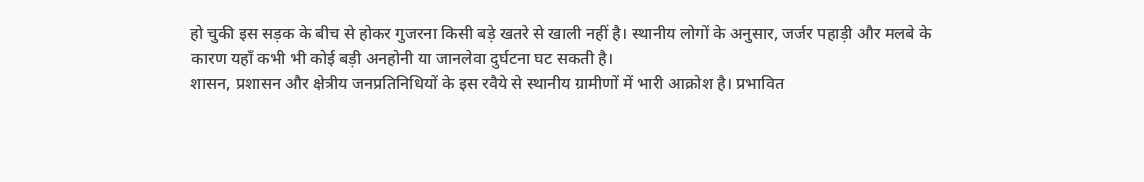हो चुकी इस सड़क के बीच से होकर गुजरना किसी बड़े खतरे से खाली नहीं है। स्थानीय लोगों के अनुसार, जर्जर पहाड़ी और मलबे के कारण यहाँ कभी भी कोई बड़ी अनहोनी या जानलेवा दुर्घटना घट सकती है।
शासन, प्रशासन और क्षेत्रीय जनप्रतिनिधियों के इस रवैये से स्थानीय ग्रामीणों में भारी आक्रोश है। प्रभावित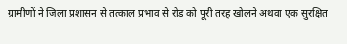ग्रामीणों ने जिला प्रशासन से तत्काल प्रभाव से रोड को पूरी तरह खोलने अथवा एक सुरक्षित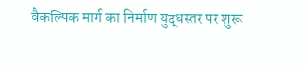वैकल्पिक मार्ग का निर्माण युद्धस्तर पर शुरू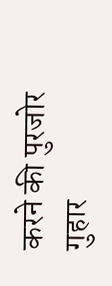करने की पुरजोर गुहार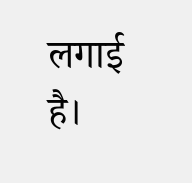लगाई है।